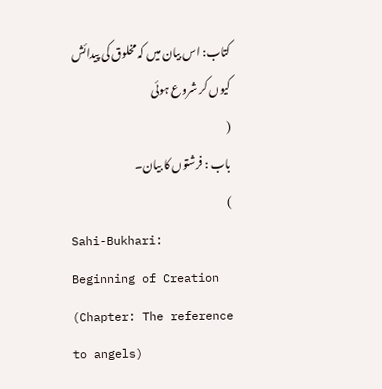کتاب: اس بیان میں کہ مخلوق کی پیدائش کیوں کر شروع ہوئی
(
باب : فرشتوں کا بیان۔
)
Sahi-Bukhari:
Beginning of Creation
(Chapter: The reference to angels)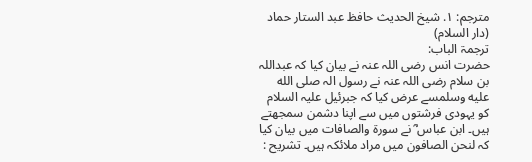مترجم: ١. شیخ الحدیث حافظ عبد الستار حماد (دار السلام)
ترجمۃ الباب:
حضرت انس رضی اللہ عنہ نے بیان کیا کہ عبداللہ بن سلام رضی اللہ عنہ نے رسول الہ صلى الله عليه وسلمسے عرض کیا کہ جبرئیل علیہ السلام کو یہودی فرشتوں میں سے اپنا دشمن سمجھتے ہیں۔ ابن عباس ؓ نے سورۃ والصافات میں بیان کیا کہ لنحن الصافون میں مراد ملائکہ ہیں۔ تشریح :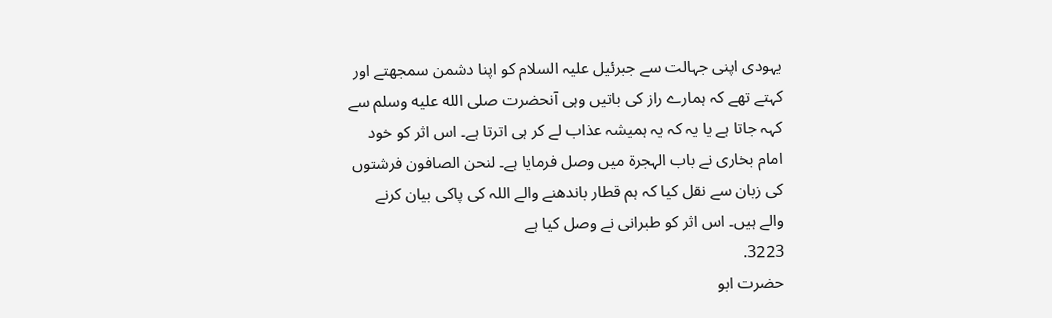یہودی اپنی جہالت سے جبرئیل علیہ السلام کو اپنا دشمن سمجھتے اور کہتے تھے کہ ہمارے راز کی باتیں وہی آنحضرت صلى الله عليه وسلم سے کہہ جاتا ہے یا یہ کہ یہ ہمیشہ عذاب لے کر ہی اترتا ہے۔ اس اثر کو خود امام بخاری نے باب الہجرۃ میں وصل فرمایا ہے۔ لنحن الصافون فرشتوں کی زبان سے نقل کیا کہ ہم قطار باندھنے والے اللہ کی پاکی بیان کرنے والے ہیں۔ اس اثر کو طبرانی نے وصل کیا ہے
3223.
حضرت ابو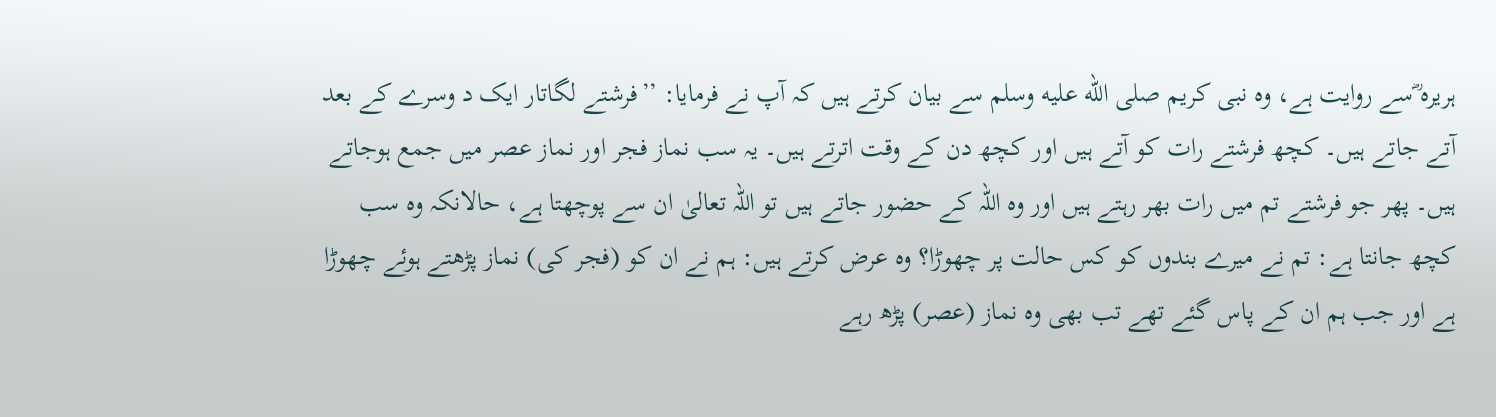ہریرہ ؓسے روایت ہے، وہ نبی کریم صلى الله عليه وسلم سے بیان کرتے ہیں کہ آپ نے فرمایا: ’’فرشتے لگاتار ایک د وسرے کے بعد آتے جاتے ہیں۔ کچھ فرشتے رات کو آتے ہیں اور کچھ دن کے وقت اترتے ہیں۔ یہ سب نماز فجر اور نماز عصر میں جمع ہوجاتے ہیں۔ پھر جو فرشتے تم میں رات بھر رہتے ہیں اور وہ اللہ کے حضور جاتے ہیں تو اللہ تعالیٰ ان سے پوچھتا ہے، حالانکہ وہ سب کچھ جانتا ہے: تم نے میرے بندوں کو کس حالت پر چھوڑا؟ وہ عرض کرتے ہیں: ہم نے ان کو (فجر کی) نماز پڑھتے ہوئے چھوڑا ہے اور جب ہم ان کے پاس گئے تھے تب بھی وہ نماز (عصر) پڑھ رہے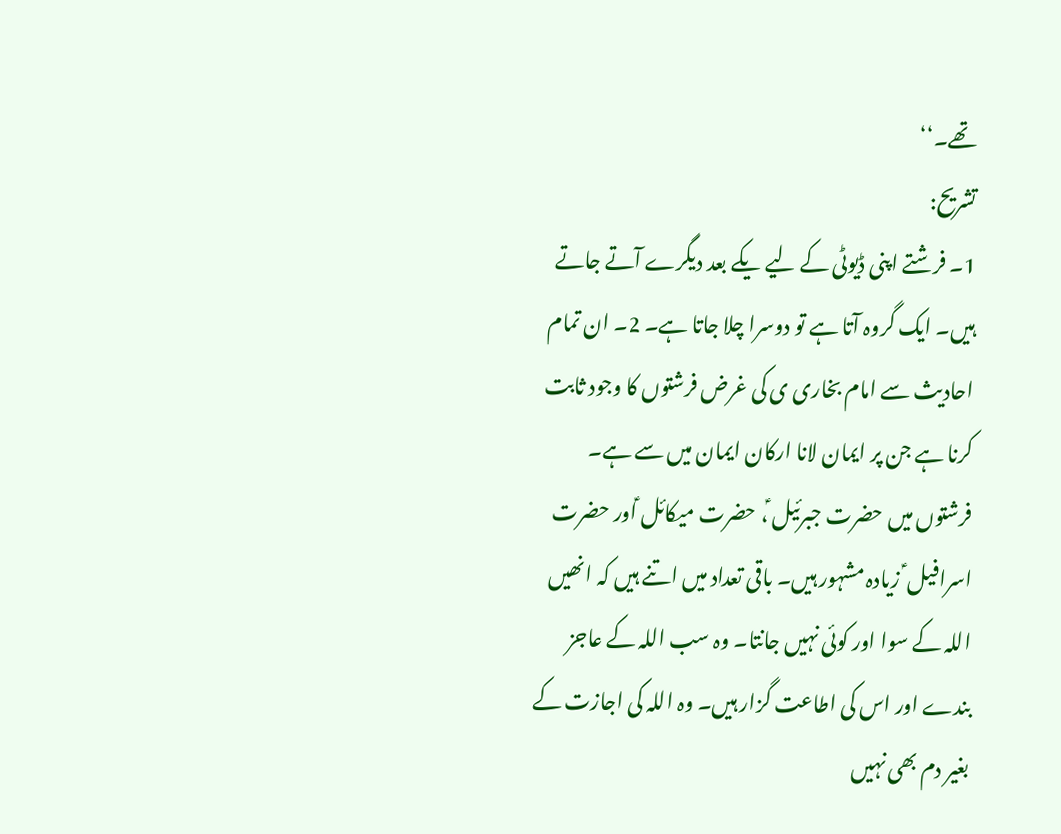تھے۔‘‘
تشریح:
1۔ فرشتے اپنی ڈیوٹی کے لیے یکے بعد دیگرے آتے جاتے ہیں۔ ایک گروہ آتا ہے تو دوسرا چلا جاتا ہے۔ 2۔ ان تمام احادیث سے امام بخاری ى کی غرض فرشتوں کا وجود ثابت کرنا ہے جن پر ایمان لانا ارکان ایمان میں سے ہے۔ فرشتوں میں حضرت جبرئیل ؑ، حضرت میکائل ؑاور حضرت اسرافیل ؑ زیادہ مشہور ہیں۔ باقی تعداد میں اتنے ہیں کہ انھیں اللہ کے سوا اور کوئی نہیں جانتا۔ وہ سب اللہ کے عاجز بندے اور اس کی اطاعت گزار ہیں۔ وہ اللہ کی اجازت کے بغیر دم بھی نہیں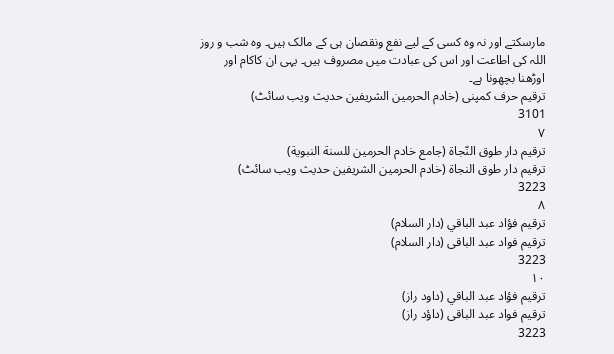مارسکتے اور نہ وہ کسی کے لیے نفع ونقصان ہی کے مالک ہیں۔ وہ شب و روز اللہ کی اطاعت اور اس کی عبادت میں مصروف ہیں۔ یہی ان کاکام اور اوڑھنا بچھونا ہے۔
ترقیم حرف کمپنی (خادم الحرمین الشریفین حدیث ویب سائٹ)
3101
٧
ترقيم دار طوق النّجاة (جامع خادم الحرمين للسنة النبوية)
ترقیم دار طوق النجاۃ (خادم الحرمین الشریفین حدیث ویب سائٹ)
3223
٨
ترقيم فؤاد عبد الباقي (دار السلام)
ترقیم فواد عبد الباقی (دار السلام)
3223
١٠
ترقيم فؤاد عبد الباقي (داود راز)
ترقیم فواد عبد الباقی (داؤد راز)
3223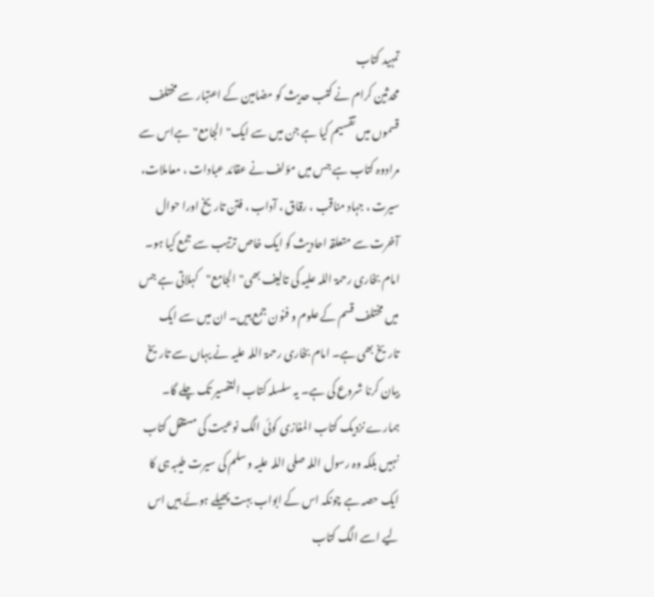تمہید کتاب
محدثین کرام نے کتب حدیث کو مضامین کے اعتبار سے مختلف قسموں میں تقسیم کیا ہے جن میں سے ایک"الجامع"ہےاس سے مرادوہ کتاب ہے جس میں مؤلف نے عقائد عبادات ، معاملات، سیرت ، جہاد مناقب ، رقاق ، آداب ، فتن تاریخ اورا حوال آخرت سے متعلقہ احادیث کو ایک خاص ترتیب سے جمع کیا ہو۔ امام بخاری رحمۃ اللہ علیہ کی تالیف بھی"الجامع"کہلاتی ہے جس میں مختلف قسم کے علوم و فنون جمع ہیں۔ ان میں سے ایک تاریخ بھی ہے۔ امام بخاری رحمۃ اللہ علیہ نے یہاں سے تاریخ بیان کرنا شروع کی ہے۔ یہ سلسلہ کتاب التفسیر تک چلے گا۔ ہمارے نزدیک کتاب المغازی کوئی الگ نوعیت کی مستقل کتاب نہیں بلکہ وہ رسول اللہ صلی اللہ علیہ وسلم کی سیرت طیبہ ہی کا ایک حصہ ہے چونکہ اس کے ابواب بہت پھیلے ہوئے ہیں اس لیے اسے الگ کتاب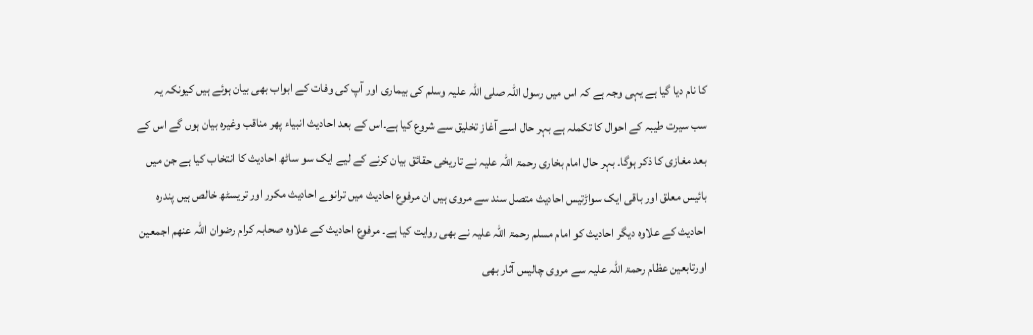کا نام دیا گیا ہے یہی وجہ ہے کہ اس میں رسول اللہ صلی اللہ علیہ وسلم کی بیماری اور آپ کی وفات کے ابواب بھی بیان ہوئے ہیں کیونکہ یہ سب سیرت طیبہ کے احوال کا تکملہ ہے بہر حال اسے آغاز تخلیق سے شروع کیا ہے۔اس کے بعد احادیث انبیاء پھر مناقب وغیرہ بیان ہوں گے اس کے بعد مغازی کا ذکر ہوگا۔ بہر حال امام بخاری رحمۃ اللہ علیہ نے تاریخی حقائق بیان کرنے کے لیے ایک سو ساٹھ احادیث کا انتخاب کیا ہے جن میں بائیس معلق اور باقی ایک سواڑتیس احادیث متصل سند سے مروی ہیں ان مرفوع احادیث میں ترانوے احادیث مکرر اور تریسٹھ خالص ہیں پندرہ احادیث کے علاوہ دیگر احادیث کو امام مسلم رحمۃ اللہ علیہ نے بھی روایت کیا ہے۔ مرفوع احادیث کے علاوہ صحابہ کرام رضوان اللہ عنھم اجمعین اورتابعین عظام رحمۃ اللہ علیہ سے مروی چالیس آثار بھی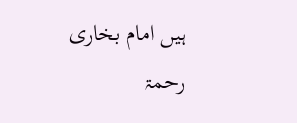ہیں امام بخاری رحمۃ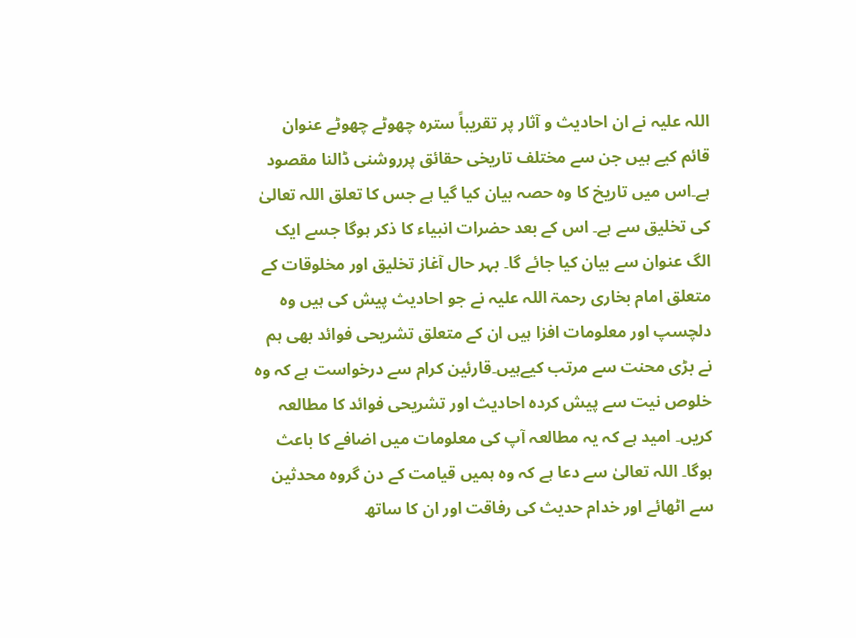اللہ علیہ نے ان احادیث و آثار پر تقریباً سترہ چھوٹے چھوٹے عنوان قائم کیے ہیں جن سے مختلف تاریخی حقائق پرروشنی ڈالنا مقصود ہے۔اس میں تاریخ کا وہ حصہ بیان کیا گیا ہے جس کا تعلق اللہ تعالیٰ کی تخلیق سے ہے۔ اس کے بعد حضرات انبیاء کا ذکر ہوگا جسے ایک الگ عنوان سے بیان کیا جائے گا۔ بہر حال آغاز تخلیق اور مخلوقات کے متعلق امام بخاری رحمۃ اللہ علیہ نے جو احادیث پیش کی ہیں وہ دلچسپ اور معلومات افزا ہیں ان کے متعلق تشریحی فوائد بھی ہم نے بڑی محنت سے مرتب کیےہیں۔قارئین کرام سے درخواست ہے کہ وہ خلوص نیت سے پیش کردہ احادیث اور تشریحی فوائد کا مطالعہ کریں۔ امید ہے کہ یہ مطالعہ آپ کی معلومات میں اضافے کا باعث ہوگا۔ اللہ تعالیٰ سے دعا ہے کہ وہ ہمیں قیامت کے دن گروہ محدثین سے اٹھائے اور خدام حدیث کی رفاقت اور ان کا ساتھ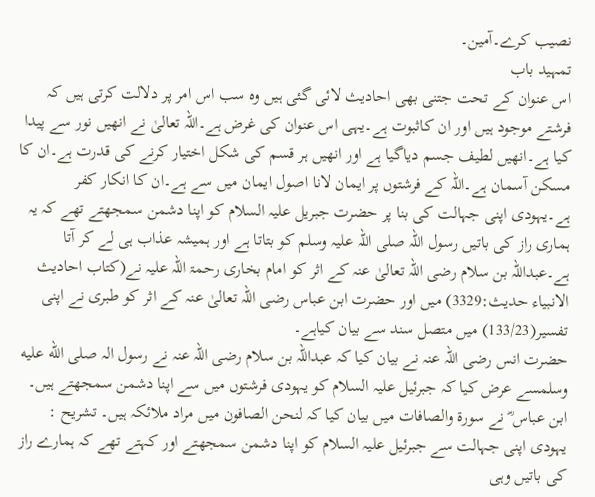نصیب کرے۔آمین۔
تمہید باب
اس عنوان کے تحت جتنی بھی احادیث لائی گئی ہیں وہ سب اس امر پر دلالت کرتی ہیں کہ فرشتے موجود ہیں اور ان کاثبوت ہے۔یہی اس عنوان کی غرض ہے۔اللہ تعالیٰ نے انھیں نور سے پیدا کیا ہے۔انھیں لطیف جسم دیاگیا ہے اور انھیں ہر قسم کی شکل اختیار کرنے کی قدرت ہے۔ان کا مسکن آسمان ہے۔اللہ کے فرشتوں پر ایمان لانا اصول ایمان میں سے ہے۔ان کا انکار کفر ہے۔یہودی اپنی جہالت کی بنا پر حضرت جبریل علیہ السلام کو اپنا دشمن سمجھتے تھے کہ یہ ہماری راز کی باتیں رسول اللہ صلی اللہ علیہ وسلم کو بتاتا ہے اور ہمیشہ عذاب ہی لے کر آتا ہے۔عبداللہ بن سلام رضی اللہ تعالیٰ عنہ کے اثر کو امام بخاری رحمۃ اللہ علیہ نے(کتاب احادیث الانبیاء حدیث:3329) میں اور حضرت ابن عباس رضی اللہ تعالیٰ عنہ کے اثر کو طبری نے اپنی تفسیر(133/23) میں متصل سند سے بیان کیاہے۔
حضرت انس رضی اللہ عنہ نے بیان کیا کہ عبداللہ بن سلام رضی اللہ عنہ نے رسول الہ صلى الله عليه وسلمسے عرض کیا کہ جبرئیل علیہ السلام کو یہودی فرشتوں میں سے اپنا دشمن سمجھتے ہیں۔ ابن عباس ؓ نے سورۃ والصافات میں بیان کیا کہ لنحن الصافون میں مراد ملائکہ ہیں۔ تشریح : یہودی اپنی جہالت سے جبرئیل علیہ السلام کو اپنا دشمن سمجھتے اور کہتے تھے کہ ہمارے راز کی باتیں وہی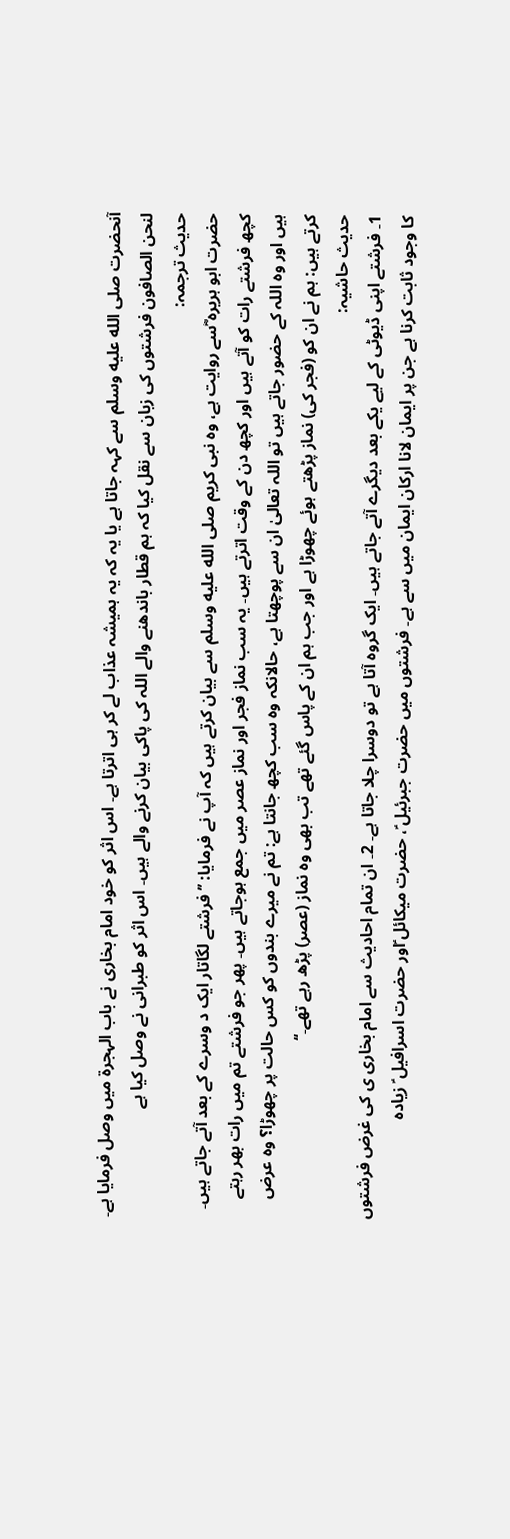آنحضرت صلى الله عليه وسلم سے کہہ جاتا ہے یا یہ کہ یہ ہمیشہ عذاب لے کر ہی اترتا ہے۔ اس اثر کو خود امام بخاری نے باب الہجرۃ میں وصل فرمایا ہے۔ لنحن الصافون فرشتوں کی زبان سے نقل کیا کہ ہم قطار باندھنے والے اللہ کی پاکی بیان کرنے والے ہیں۔ اس اثر کو طبرانی نے وصل کیا ہے
حدیث ترجمہ:
حضرت ابو ہریرہ ؓسے روایت ہے، وہ نبی کریم صلى الله عليه وسلم سے بیان کرتے ہیں کہ آپ نے فرمایا: ’’فرشتے لگاتار ایک د وسرے کے بعد آتے جاتے ہیں۔ کچھ فرشتے رات کو آتے ہیں اور کچھ دن کے وقت اترتے ہیں۔ یہ سب نماز فجر اور نماز عصر میں جمع ہوجاتے ہیں۔ پھر جو فرشتے تم میں رات بھر رہتے ہیں اور وہ اللہ کے حضور جاتے ہیں تو اللہ تعالیٰ ان سے پوچھتا ہے، حالانکہ وہ سب کچھ جانتا ہے: تم نے میرے بندوں کو کس حالت پر چھوڑا؟ وہ عرض کرتے ہیں: ہم نے ان کو (فجر کی) نماز پڑھتے ہوئے چھوڑا ہے اور جب ہم ان کے پاس گئے تھے تب بھی وہ نماز (عصر) پڑھ رہے تھے۔‘‘
حدیث حاشیہ:
1۔ فرشتے اپنی ڈیوٹی کے لیے یکے بعد دیگرے آتے جاتے ہیں۔ ایک گروہ آتا ہے تو دوسرا چلا جاتا ہے۔ 2۔ ان تمام احادیث سے امام بخاری ى کی غرض فرشتوں کا وجود ثابت کرنا ہے جن پر ایمان لانا ارکان ایمان میں سے ہے۔ فرشتوں میں حضرت جبرئیل ؑ، حضرت میکائل ؑاور حضرت اسرافیل ؑ زیادہ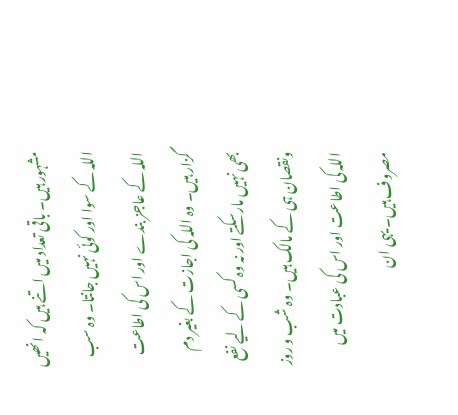مشہور ہیں۔ باقی تعداد میں اتنے ہیں کہ انھیں اللہ کے سوا اور کوئی نہیں جانتا۔ وہ سب اللہ کے عاجز بندے اور اس کی اطاعت گزار ہیں۔ وہ اللہ کی اجازت کے بغیر دم بھی نہیں مارسکتے اور نہ وہ کسی کے لیے نفع ونقصان ہی کے مالک ہیں۔ وہ شب و روز اللہ کی اطاعت اور اس کی عبادت میں مصروف ہیں۔ یہی ان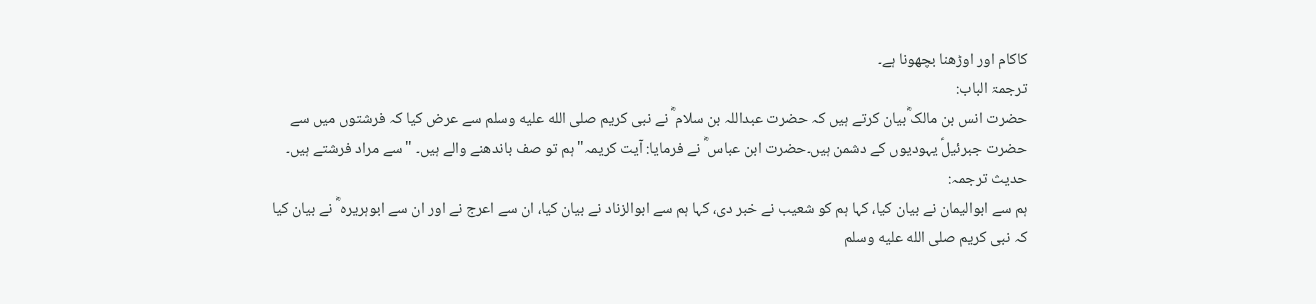کاکام اور اوڑھنا بچھونا ہے۔
ترجمۃ الباب:
حضرت انس بن مالک ؓبیان کرتے ہیں کہ حضرت عبداللہ بن سلام ؓ نے نبی کریم صلى الله عليه وسلم سے عرض کیا کہ فرشتوں میں سے حضرت جبرئیلؑ یہودیوں کے دشمن ہیں۔حضرت ابن عباس ؓ نے فرمایا: آیت کریمہ"ہم تو صف باندھنے والے ہیں۔ "سے مراد فرشتے ہیں۔
حدیث ترجمہ:
ہم سے ابوالیمان نے بیان کیا، کہا ہم کو شعیب نے خبر دی، کہا ہم سے ابوالزناد نے بیان کیا، ان سے اعرج نے اور ان سے ابوہریرہ ؓ نے بیان کیا کہ نبی کریم صلى الله عليه وسلم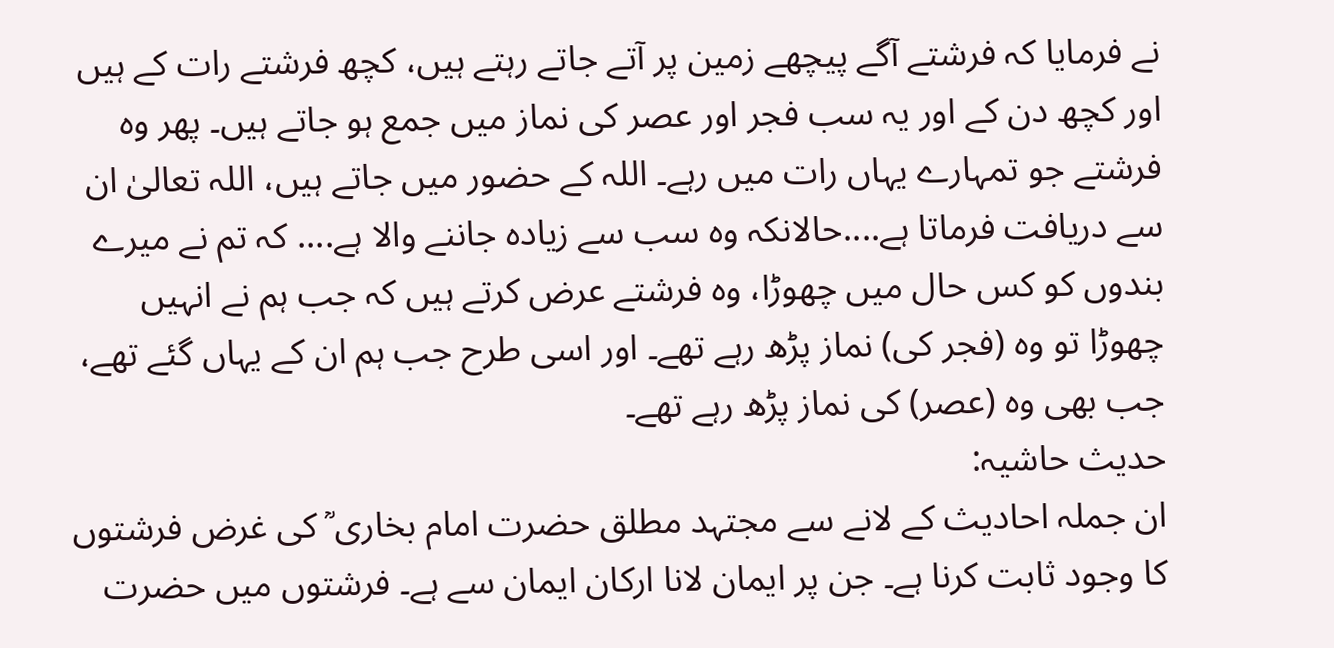نے فرمایا کہ فرشتے آگے پیچھے زمین پر آتے جاتے رہتے ہیں، کچھ فرشتے رات کے ہیں اور کچھ دن کے اور یہ سب فجر اور عصر کی نماز میں جمع ہو جاتے ہیں۔ پھر وہ فرشتے جو تمہارے یہاں رات میں رہے۔ اللہ کے حضور میں جاتے ہیں، اللہ تعالیٰ ان سے دریافت فرماتا ہے....حالانکہ وہ سب سے زیادہ جاننے والا ہے.... کہ تم نے میرے بندوں کو کس حال میں چھوڑا، وہ فرشتے عرض کرتے ہیں کہ جب ہم نے انہیں چھوڑا تو وہ (فجر کی) نماز پڑھ رہے تھے۔ اور اسی طرح جب ہم ان کے یہاں گئے تھے، جب بھی وہ (عصر) کی نماز پڑھ رہے تھے۔
حدیث حاشیہ:
ان جملہ احادیث کے لانے سے مجتہد مطلق حضرت امام بخاری ؒ کی غرض فرشتوں کا وجود ثابت کرنا ہے۔ جن پر ایمان لانا ارکان ایمان سے ہے۔ فرشتوں میں حضرت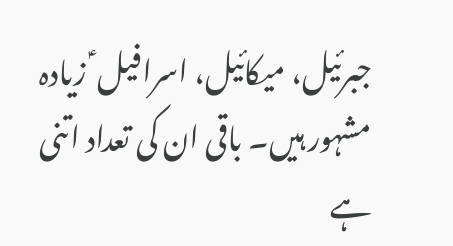جبرئیل، میکائیل، اسرافیل ؑ زیادہ مشہور ہیں۔ باقی ان کی تعداد اتنی ہے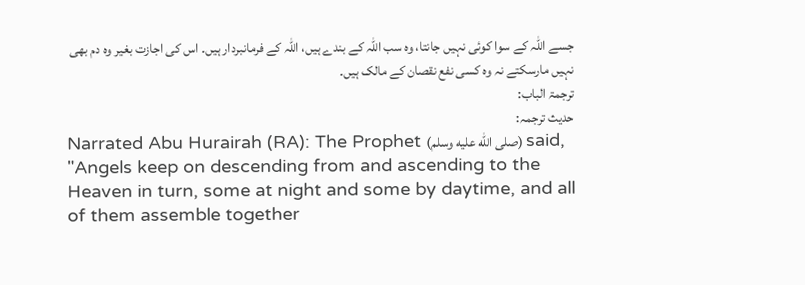جسے اللہ کے سوا کوئی نہیں جانتا، وہ سب اللہ کے بندے ہیں، اللہ کے فرمانبردار ہیں۔ اس کی اجازت بغیر وہ دم بھی نہیں مارسکتے نہ وہ کسی نفع نقصان کے مالک ہیں۔
ترجمۃ الباب:
حدیث ترجمہ:
Narrated Abu Hurairah (RA): The Prophet (صلى الله عليه وسلم) said, "Angels keep on descending from and ascending to the Heaven in turn, some at night and some by daytime, and all of them assemble together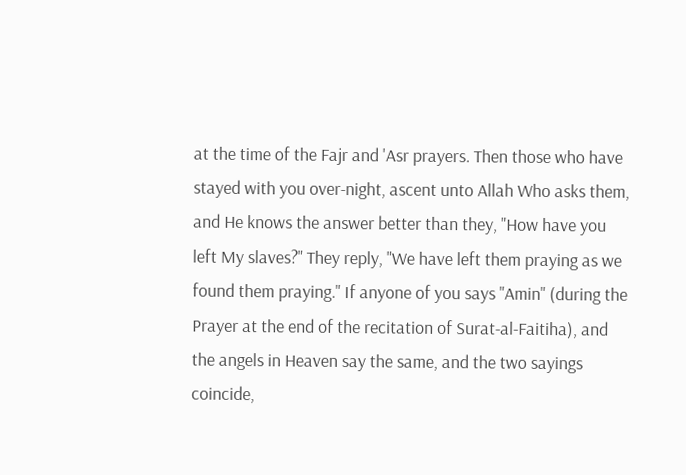at the time of the Fajr and 'Asr prayers. Then those who have stayed with you over-night, ascent unto Allah Who asks them, and He knows the answer better than they, "How have you left My slaves?" They reply, "We have left them praying as we found them praying." If anyone of you says "Amin" (during the Prayer at the end of the recitation of Surat-al-Faitiha), and the angels in Heaven say the same, and the two sayings coincide,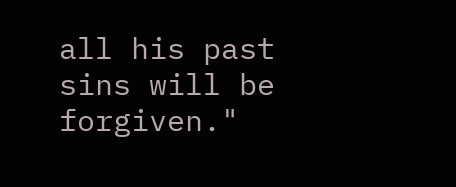all his past sins will be forgiven."